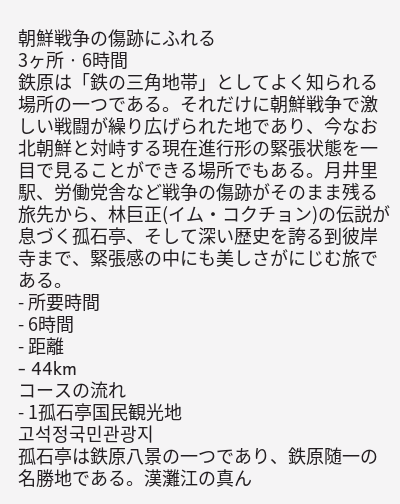朝鮮戦争の傷跡にふれる
3ヶ所 · 6時間
鉄原は「鉄の三角地帯」としてよく知られる場所の一つである。それだけに朝鮮戦争で激しい戦闘が繰り広げられた地であり、今なお北朝鮮と対峙する現在進行形の緊張状態を一目で見ることができる場所でもある。月井里駅、労働党舎など戦争の傷跡がそのまま残る旅先から、林巨正(イム・コクチョン)の伝説が息づく孤石亭、そして深い歴史を誇る到彼岸寺まで、緊張感の中にも美しさがにじむ旅である。
- 所要時間
- 6時間
- 距離
- 44km
コースの流れ
- 1孤石亭国民観光地
고석정국민관광지
孤石亭は鉄原八景の一つであり、鉄原随一の名勝地である。漢灘江の真ん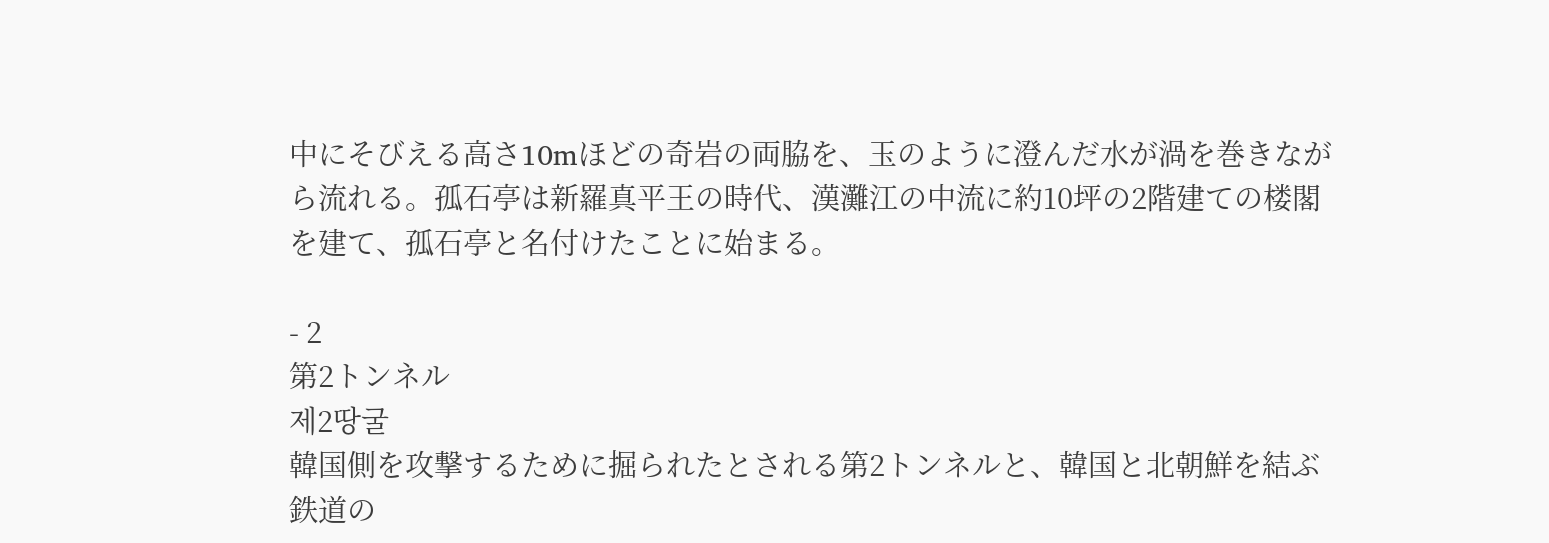中にそびえる高さ10mほどの奇岩の両脇を、玉のように澄んだ水が渦を巻きながら流れる。孤石亭は新羅真平王の時代、漢灘江の中流に約10坪の2階建ての楼閣を建て、孤石亭と名付けたことに始まる。

- 2
第2トンネル
제2땅굴
韓国側を攻撃するために掘られたとされる第2トンネルと、韓国と北朝鮮を結ぶ鉄道の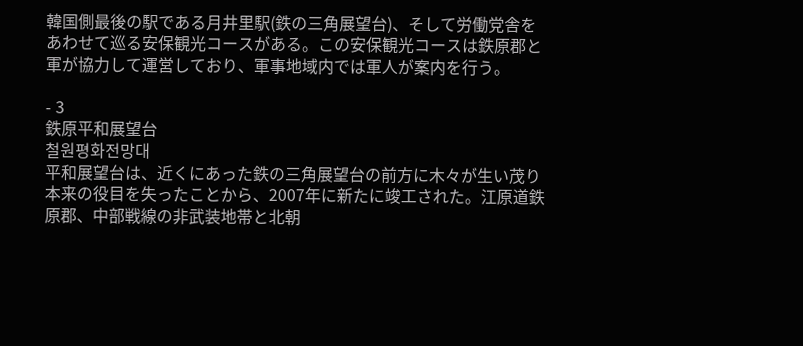韓国側最後の駅である月井里駅(鉄の三角展望台)、そして労働党舎をあわせて巡る安保観光コースがある。この安保観光コースは鉄原郡と軍が協力して運営しており、軍事地域内では軍人が案内を行う。

- 3
鉄原平和展望台
철원평화전망대
平和展望台は、近くにあった鉄の三角展望台の前方に木々が生い茂り本来の役目を失ったことから、2007年に新たに竣工された。江原道鉄原郡、中部戦線の非武装地帯と北朝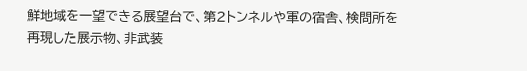鮮地域を一望できる展望台で、第2トンネルや軍の宿舎、検問所を再現した展示物、非武装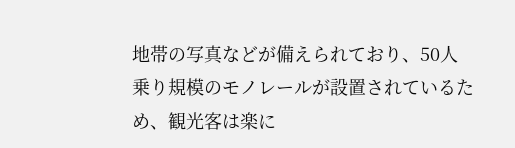地帯の写真などが備えられており、50人乗り規模のモノレールが設置されているため、観光客は楽に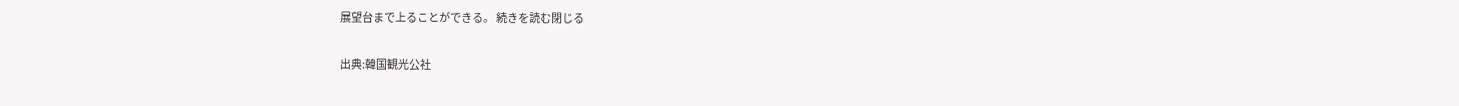展望台まで上ることができる。 続きを読む閉じる

出典:韓国観光公社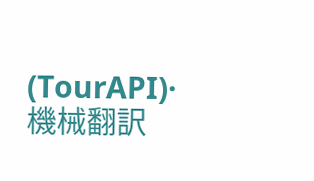(TourAPI)· 機械翻訳